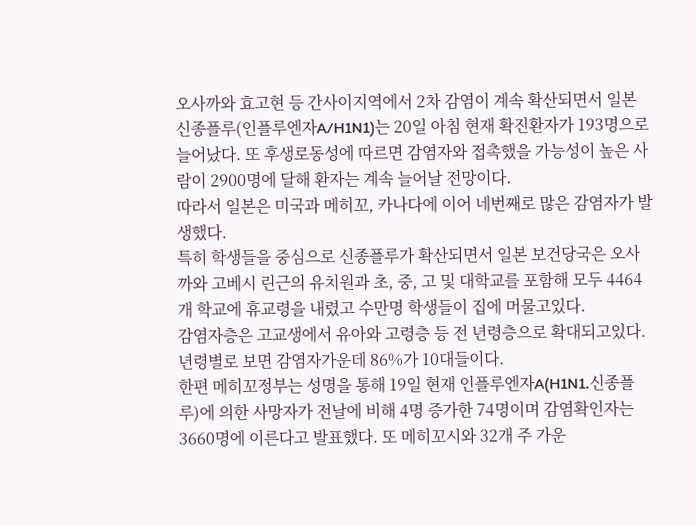오사까와 효고현 등 간사이지역에서 2차 감염이 계속 확산되면서 일본 신종플루(인플루엔자A/H1N1)는 20일 아침 현재 확진환자가 193명으로 늘어났다. 또 후생로동성에 따르면 감염자와 접촉했을 가능성이 높은 사람이 2900명에 달해 환자는 계속 늘어날 전망이다.
따라서 일본은 미국과 메히꼬, 카나다에 이어 네번째로 많은 감염자가 발생했다.
특히 학생들을 중심으로 신종플루가 확산되면서 일본 보건당국은 오사까와 고베시 린근의 유치원과 초, 중, 고 및 대학교를 포함해 모두 4464개 학교에 휴교령을 내렸고 수만명 학생들이 집에 머물고있다.
감염자층은 고교생에서 유아와 고령층 등 전 년령층으로 확대되고있다. 년령별로 보면 감염자가운데 86%가 10대들이다.
한편 메히꼬정부는 성명을 통해 19일 현재 인플루엔자A(H1N1.신종플루)에 의한 사망자가 전날에 비해 4명 증가한 74명이며 감염확인자는 3660명에 이른다고 발표했다. 또 메히꼬시와 32개 주 가운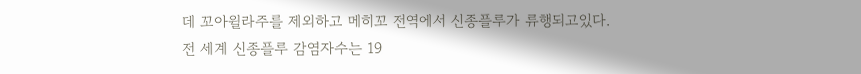데 꼬아윌라주를 제외하고 메히꼬 전역에서 신종플루가 류행되고있다.
전 세계 신종플루 감염자수는 19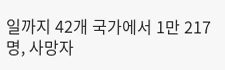일까지 42개 국가에서 1만 217명, 사망자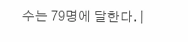수는 79명에 달한다. |